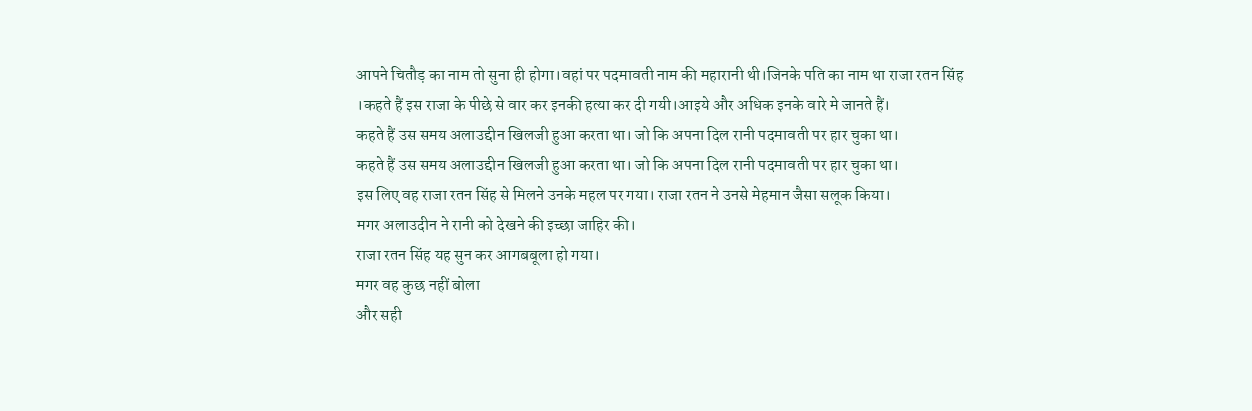आपने चितौड़ का नाम तो सुना ही होगा।वहां पर पदमावती नाम की महारानी थी।जिनके पति का नाम था राजा रतन सिंह ।कहते हैं इस राजा के पीछे से वार कर इनकी हत्या कर दी गयी।आइये और अधिक इनके वारे मे जानते हैं।
कहते हैं उस समय अलाउद्दीन खिलजी हुआ करता था। जो कि अपना दिल रानी पदमावती पर हार चुका था।
कहते हैं उस समय अलाउद्दीन खिलजी हुआ करता था। जो कि अपना दिल रानी पदमावती पर हार चुका था।
इस लिए वह राजा रतन सिंह से मिलने उनके महल पर गया। राजा रतन ने उनसे मेहमान जैसा सलूक किया।
मगर अलाउदीन ने रानी को देखने की इच्छा जाहिर की।
राजा रतन सिंह यह सुन कर आगबबूला हो गया।
मगर वह कुछ नहीं बोला
और सही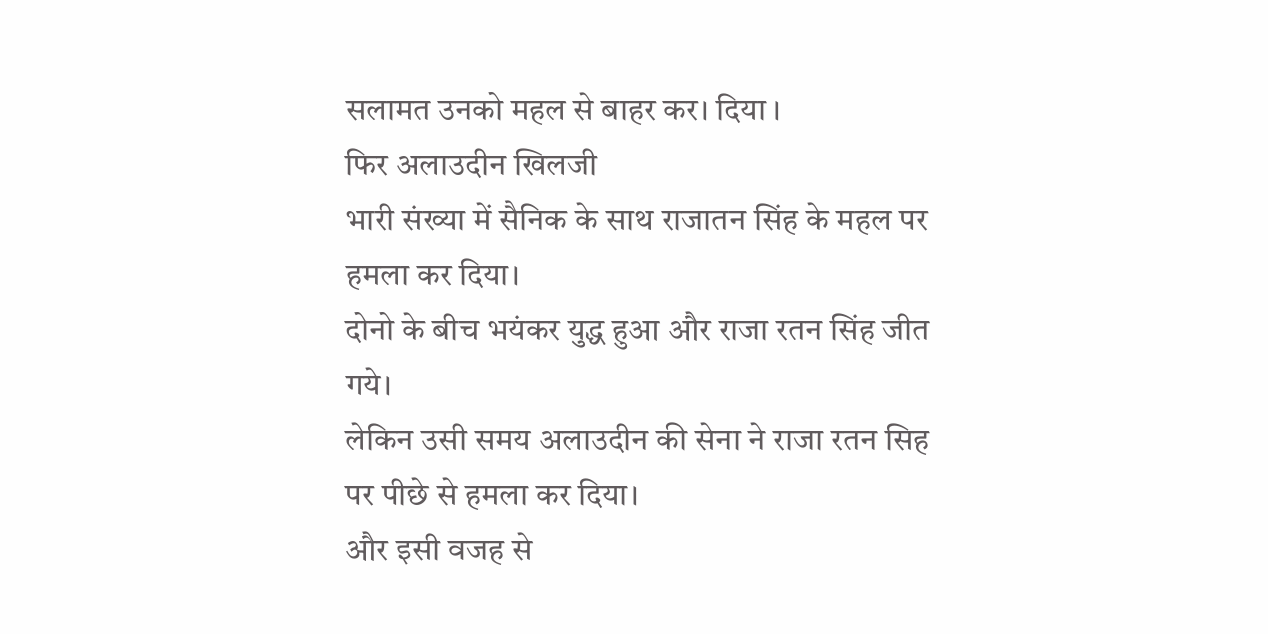सलामत उनको महल से बाहर कर। दिया ।
फिर अलाउदीन खिलजी
भारी संख्या में सैनिक के साथ राजातन सिंह के महल पर हमला कर दिया।
दोनो के बीच भयंकर युद्ध हुआ और राजा रतन सिंह जीत गये।
लेकिन उसी समय अलाउदीन की सेना ने राजा रतन सिह पर पीछे से हमला कर दिया।
और इसी वजह से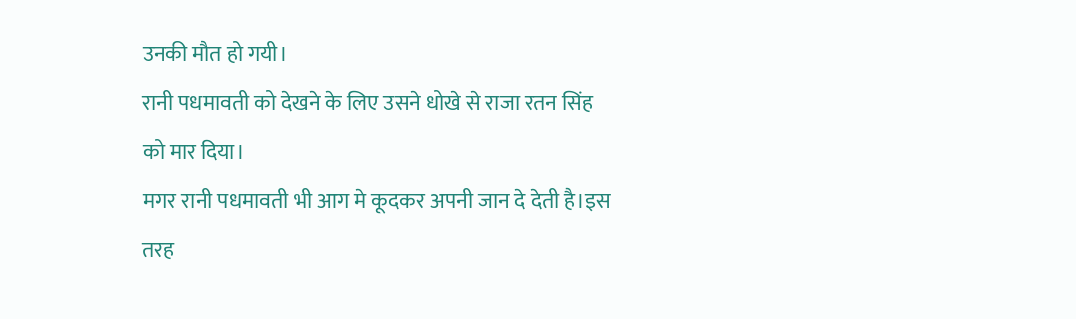उनकी मौत हो गयी।
रानी पधमावती को देखने के लिए उसने धोखे से राजा रतन सिंह को मार दिया।
मगर रानी पधमावती भी आग मे कूदकर अपनी जान दे देती है।इस तरह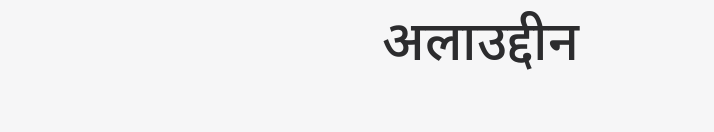अलाउद्दीन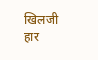खिलजी हार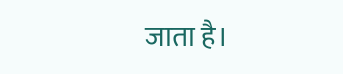जाता है।